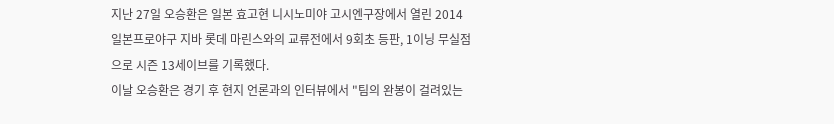지난 27일 오승환은 일본 효고현 니시노미야 고시엔구장에서 열린 2014 일본프로야구 지바 롯데 마린스와의 교류전에서 9회초 등판, 1이닝 무실점으로 시즌 13세이브를 기록했다.
이날 오승환은 경기 후 현지 언론과의 인터뷰에서 "팀의 완봉이 걸려있는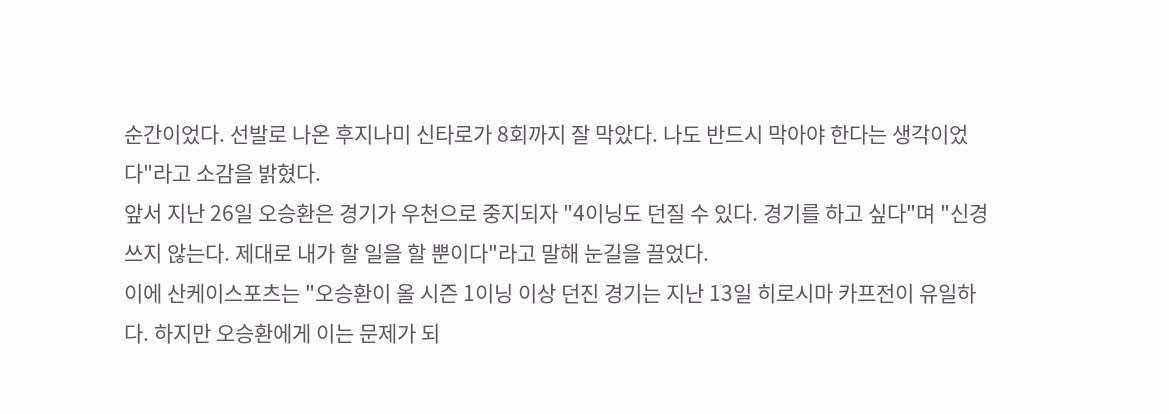순간이었다. 선발로 나온 후지나미 신타로가 8회까지 잘 막았다. 나도 반드시 막아야 한다는 생각이었다"라고 소감을 밝혔다.
앞서 지난 26일 오승환은 경기가 우천으로 중지되자 "4이닝도 던질 수 있다. 경기를 하고 싶다"며 "신경 쓰지 않는다. 제대로 내가 할 일을 할 뿐이다"라고 말해 눈길을 끌었다.
이에 산케이스포츠는 "오승환이 올 시즌 1이닝 이상 던진 경기는 지난 13일 히로시마 카프전이 유일하다. 하지만 오승환에게 이는 문제가 되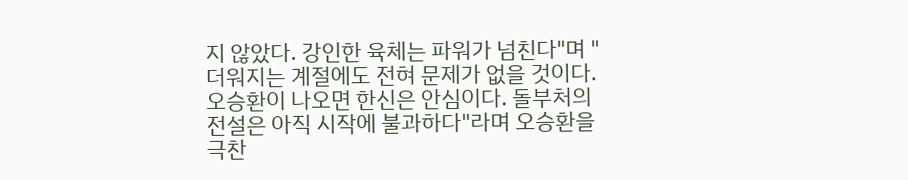지 않았다. 강인한 육체는 파워가 넘친다"며 "더워지는 계절에도 전혀 문제가 없을 것이다. 오승환이 나오면 한신은 안심이다. 돌부처의 전설은 아직 시작에 불과하다"라며 오승환을 극찬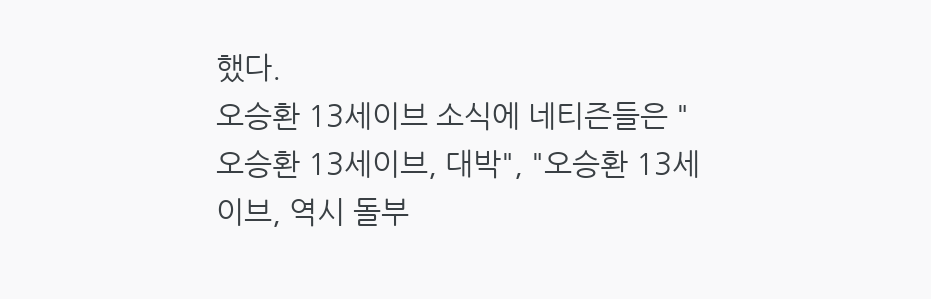했다.
오승환 13세이브 소식에 네티즌들은 "오승환 13세이브, 대박", "오승환 13세이브, 역시 돌부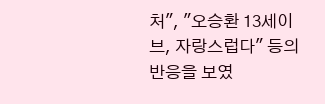처", "오승환 13세이브, 자랑스럽다" 등의 반응을 보였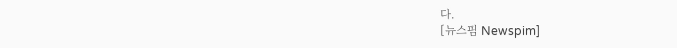다.
[뉴스핌 Newspim]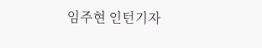임주현 인턴기자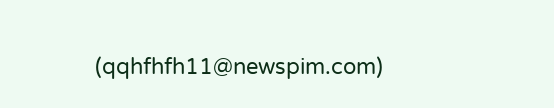(qqhfhfh11@newspim.com)